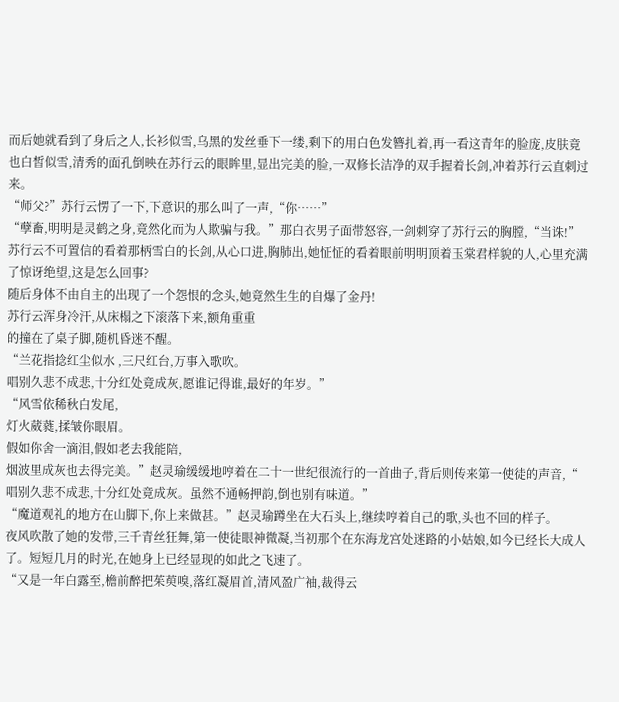而后她就看到了身后之人,长衫似雪,乌黑的发丝垂下一缕,剩下的用白色发簪扎着,再一看这青年的脸庞,皮肤竟也白皙似雪,清秀的面孔倒映在苏行云的眼眸里,显出完美的脸,一双修长洁净的双手握着长剑,冲着苏行云直刺过来。
“师父?”苏行云愣了一下,下意识的那么叫了一声,“你……”
“孽畜,明明是灵鹤之身,竟然化而为人欺骗与我。”那白衣男子面带怒容,一剑刺穿了苏行云的胸膛,“当诛!”
苏行云不可置信的看着那柄雪白的长剑,从心口进,胸肺出,她怔怔的看着眼前明明顶着玉棠君样貌的人,心里充满了惊讶绝望,这是怎么回事?
随后身体不由自主的出现了一个怨恨的念头,她竟然生生的自爆了金丹!
苏行云浑身冷汗,从床榻之下滚落下来,额角重重
的撞在了桌子脚,随机昏迷不醒。
“兰花指捻红尘似水 ,三尺红台,万事入歌吹。
唱别久悲不成悲,十分红处竟成灰,愿谁记得谁,最好的年岁。”
“风雪依稀秋白发尾,
灯火葳蕤,揉皱你眼眉。
假如你舍一滴泪,假如老去我能陪,
烟波里成灰也去得完美。”赵灵瑜缓缓地哼着在二十一世纪很流行的一首曲子,背后则传来第一使徒的声音,“ 唱别久悲不成悲,十分红处竟成灰。虽然不通畅押韵,倒也别有味道。”
“魔道观礼的地方在山脚下,你上来做甚。”赵灵瑜蹲坐在大石头上,继续哼着自己的歌,头也不回的样子。
夜风吹散了她的发带,三千青丝狂舞,第一使徒眼神微凝,当初那个在东海龙宫处迷路的小姑娘,如今已经长大成人了。短短几月的时光,在她身上已经显现的如此之飞速了。
“又是一年白露至,檐前醉把茱萸嗅,落红凝眉首,清风盈广袖,裁得云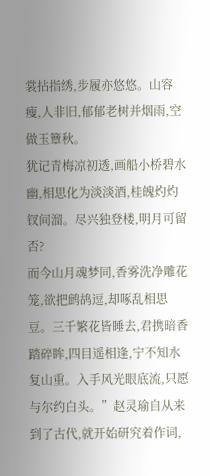裳拈指绣,步履亦悠悠。山容瘦,人非旧,郁郁老树并烟雨,空做玉簟秋。
犹记青梅凉初透,画船小桥碧水幽,相思化为淡淡酒,桂魄灼灼钗间溜。尽兴独登楼,明月可留否?
而今山月魂梦同,香雾洗净雕花笼,欲把鹧鸪逗,却啄乱相思豆。三千繁花皆睡去,君携暗香踏碎眸,四目遥相逢,宁不知水复山重。入手风光眼底流,只愿与尔约白头。”赵灵瑜自从来到了古代,就开始研究着作词,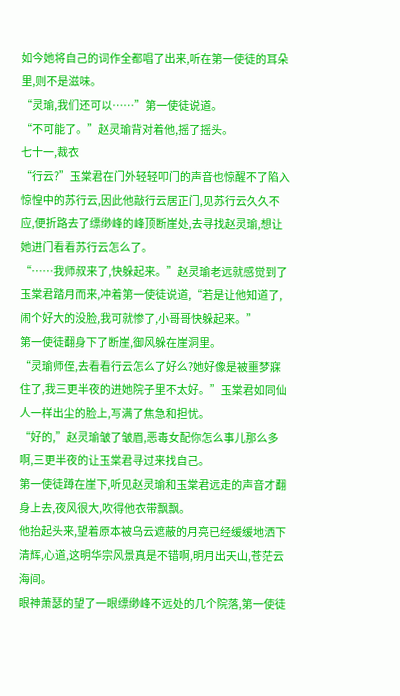如今她将自己的词作全都唱了出来,听在第一使徒的耳朵里,则不是滋味。
“灵瑜,我们还可以……”第一使徒说道。
“不可能了。”赵灵瑜背对着他,摇了摇头。
七十一,裁衣
“行云?”玉棠君在门外轻轻叩门的声音也惊醒不了陷入惊惶中的苏行云,因此他敲行云居正门,见苏行云久久不应,便折路去了缥缈峰的峰顶断崖处,去寻找赵灵瑜,想让她进门看看苏行云怎么了。
“……我师叔来了,快躲起来。”赵灵瑜老远就感觉到了玉棠君踏月而来,冲着第一使徒说道,“若是让他知道了,闹个好大的没脸,我可就惨了,小哥哥快躲起来。”
第一使徒翻身下了断崖,御风躲在崖洞里。
“灵瑜师侄,去看看行云怎么了好么?她好像是被噩梦寐住了,我三更半夜的进她院子里不太好。”玉棠君如同仙人一样出尘的脸上,写满了焦急和担忧。
“好的,”赵灵瑜皱了皱眉,恶毒女配你怎么事儿那么多啊,三更半夜的让玉棠君寻过来找自己。
第一使徒蹲在崖下,听见赵灵瑜和玉棠君远走的声音才翻身上去,夜风很大,吹得他衣带飘飘。
他抬起头来,望着原本被乌云遮蔽的月亮已经缓缓地洒下清辉,心道,这明华宗风景真是不错啊,明月出天山,苍茫云海间。
眼神萧瑟的望了一眼缥缈峰不远处的几个院落,第一使徒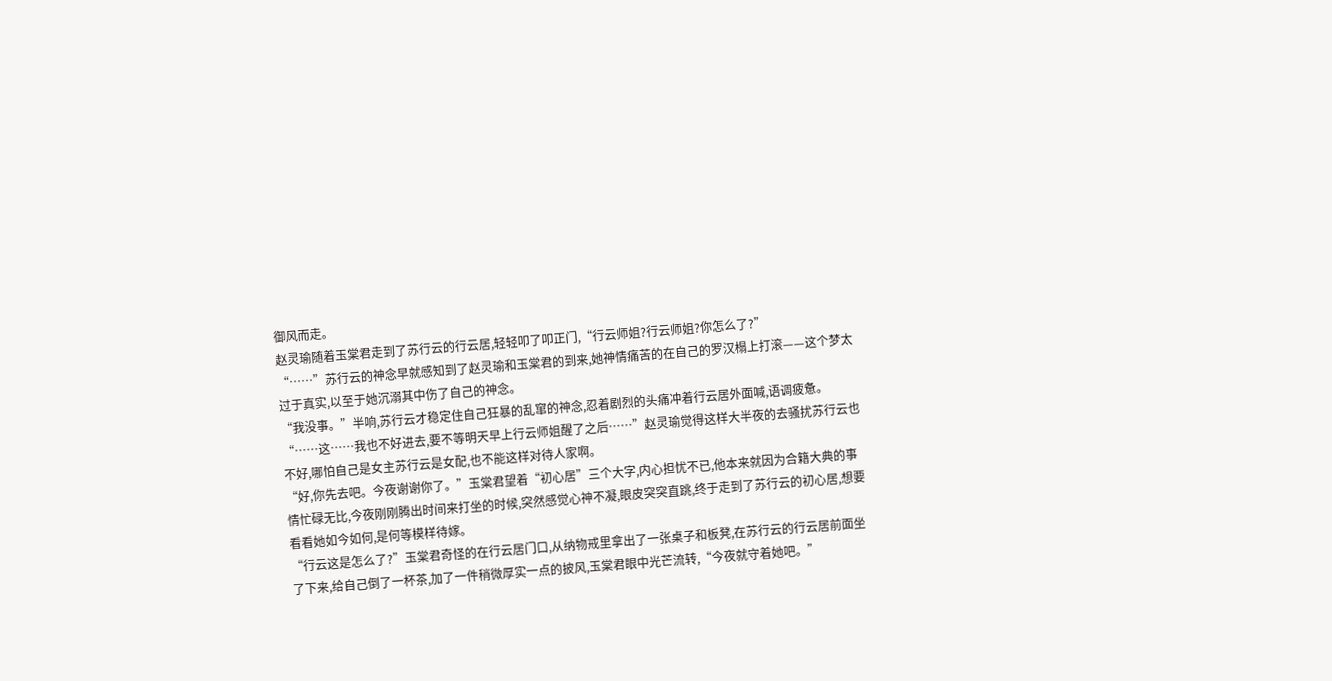御风而走。
赵灵瑜随着玉棠君走到了苏行云的行云居,轻轻叩了叩正门,“行云师姐?行云师姐?你怎么了?”
“……”苏行云的神念早就感知到了赵灵瑜和玉棠君的到来,她神情痛苦的在自己的罗汉榻上打滚——这个梦太过于真实,以至于她沉溺其中伤了自己的神念。
“我没事。”半响,苏行云才稳定住自己狂暴的乱窜的神念,忍着剧烈的头痛冲着行云居外面喊,语调疲惫。
“……这……我也不好进去,要不等明天早上行云师姐醒了之后……”赵灵瑜觉得这样大半夜的去骚扰苏行云也不好,哪怕自己是女主苏行云是女配,也不能这样对待人家啊。
“好,你先去吧。今夜谢谢你了。”玉棠君望着“初心居”三个大字,内心担忧不已,他本来就因为合籍大典的事情忙碌无比,今夜刚刚腾出时间来打坐的时候,突然感觉心神不凝,眼皮突突直跳,终于走到了苏行云的初心居,想要看看她如今如何,是何等模样待嫁。
“行云这是怎么了?”玉棠君奇怪的在行云居门口,从纳物戒里拿出了一张桌子和板凳,在苏行云的行云居前面坐了下来,给自己倒了一杯茶,加了一件稍微厚实一点的披风,玉棠君眼中光芒流转,“今夜就守着她吧。”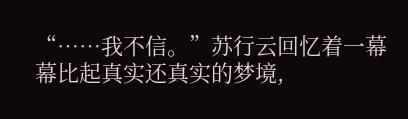“……我不信。”苏行云回忆着一幕幕比起真实还真实的梦境,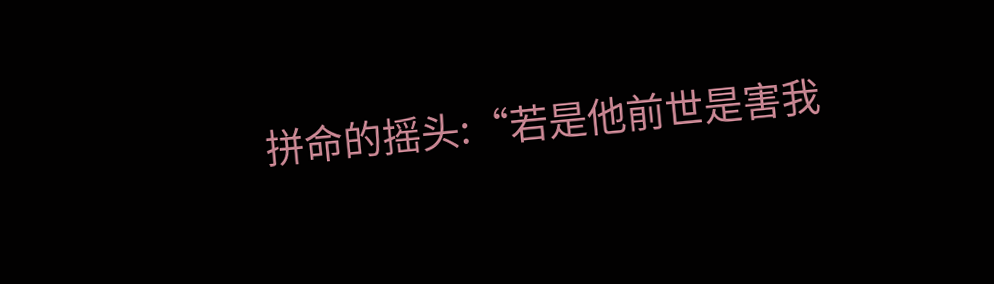拼命的摇头:“若是他前世是害我